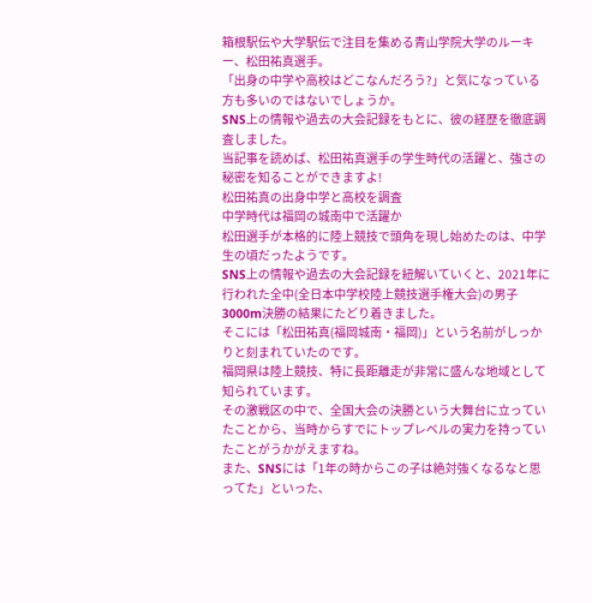箱根駅伝や大学駅伝で注目を集める青山学院大学のルーキー、松田祐真選手。
「出身の中学や高校はどこなんだろう?」と気になっている方も多いのではないでしょうか。
SNS上の情報や過去の大会記録をもとに、彼の経歴を徹底調査しました。
当記事を読めば、松田祐真選手の学生時代の活躍と、強さの秘密を知ることができますよ!
松田祐真の出身中学と高校を調査
中学時代は福岡の城南中で活躍か
松田選手が本格的に陸上競技で頭角を現し始めたのは、中学生の頃だったようです。
SNS上の情報や過去の大会記録を紐解いていくと、2021年に行われた全中(全日本中学校陸上競技選手権大会)の男子3000m決勝の結果にたどり着きました。
そこには「松田祐真(福岡城南・福岡)」という名前がしっかりと刻まれていたのです。
福岡県は陸上競技、特に長距離走が非常に盛んな地域として知られています。
その激戦区の中で、全国大会の決勝という大舞台に立っていたことから、当時からすでにトップレベルの実力を持っていたことがうかがえますね。
また、SNSには「1年の時からこの子は絶対強くなるなと思ってた」といった、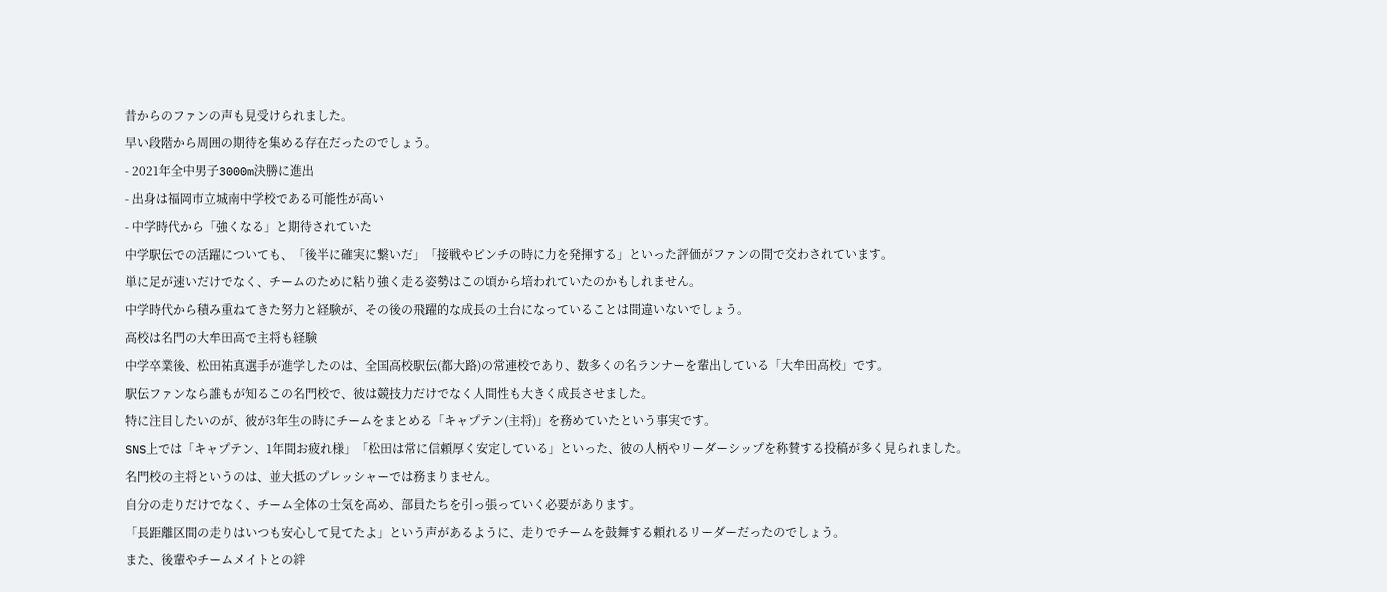昔からのファンの声も見受けられました。
早い段階から周囲の期待を集める存在だったのでしょう。
- 2021年全中男子3000m決勝に進出
- 出身は福岡市立城南中学校である可能性が高い
- 中学時代から「強くなる」と期待されていた
中学駅伝での活躍についても、「後半に確実に繋いだ」「接戦やピンチの時に力を発揮する」といった評価がファンの間で交わされています。
単に足が速いだけでなく、チームのために粘り強く走る姿勢はこの頃から培われていたのかもしれません。
中学時代から積み重ねてきた努力と経験が、その後の飛躍的な成長の土台になっていることは間違いないでしょう。
高校は名門の大牟田高で主将も経験
中学卒業後、松田祐真選手が進学したのは、全国高校駅伝(都大路)の常連校であり、数多くの名ランナーを輩出している「大牟田高校」です。
駅伝ファンなら誰もが知るこの名門校で、彼は競技力だけでなく人間性も大きく成長させました。
特に注目したいのが、彼が3年生の時にチームをまとめる「キャプテン(主将)」を務めていたという事実です。
SNS上では「キャプテン、1年間お疲れ様」「松田は常に信頼厚く安定している」といった、彼の人柄やリーダーシップを称賛する投稿が多く見られました。
名門校の主将というのは、並大抵のプレッシャーでは務まりません。
自分の走りだけでなく、チーム全体の士気を高め、部員たちを引っ張っていく必要があります。
「長距離区間の走りはいつも安心して見てたよ」という声があるように、走りでチームを鼓舞する頼れるリーダーだったのでしょう。
また、後輩やチームメイトとの絆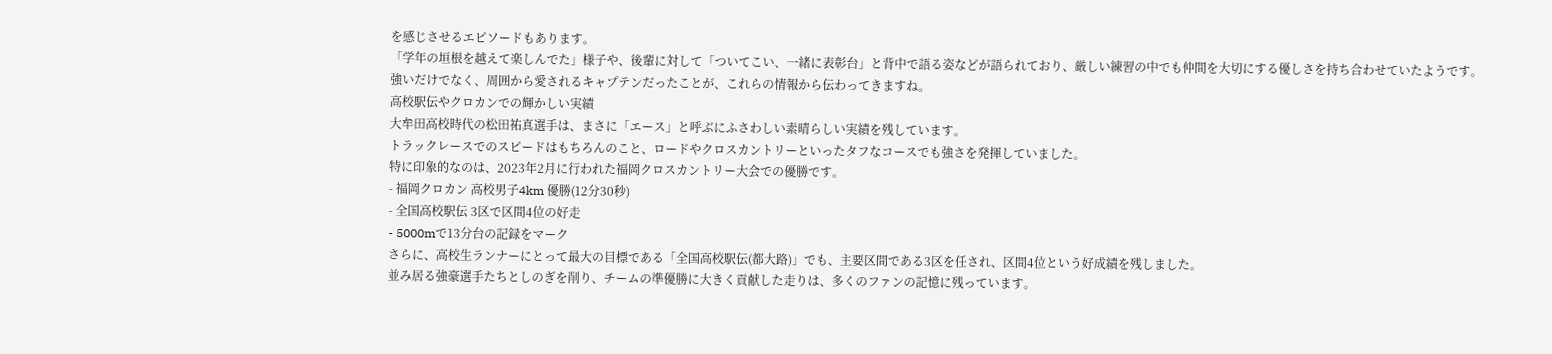を感じさせるエピソードもあります。
「学年の垣根を越えて楽しんでた」様子や、後輩に対して「ついてこい、一緒に表彰台」と背中で語る姿などが語られており、厳しい練習の中でも仲間を大切にする優しさを持ち合わせていたようです。
強いだけでなく、周囲から愛されるキャプテンだったことが、これらの情報から伝わってきますね。
高校駅伝やクロカンでの輝かしい実績
大牟田高校時代の松田祐真選手は、まさに「エース」と呼ぶにふさわしい素晴らしい実績を残しています。
トラックレースでのスピードはもちろんのこと、ロードやクロスカントリーといったタフなコースでも強さを発揮していました。
特に印象的なのは、2023年2月に行われた福岡クロスカントリー大会での優勝です。
- 福岡クロカン 高校男子4km 優勝(12分30秒)
- 全国高校駅伝 3区で区間4位の好走
- 5000mで13分台の記録をマーク
さらに、高校生ランナーにとって最大の目標である「全国高校駅伝(都大路)」でも、主要区間である3区を任され、区間4位という好成績を残しました。
並み居る強豪選手たちとしのぎを削り、チームの準優勝に大きく貢献した走りは、多くのファンの記憶に残っています。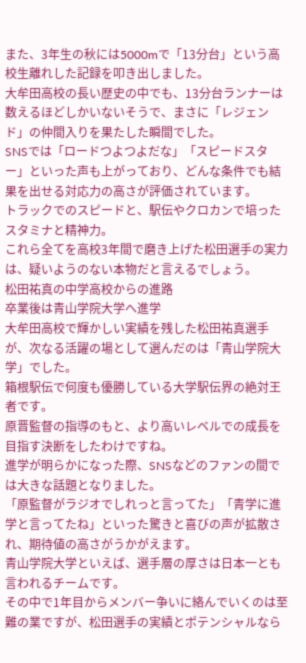また、3年生の秋には5000mで「13分台」という高校生離れした記録を叩き出しました。
大牟田高校の長い歴史の中でも、13分台ランナーは数えるほどしかいないそうで、まさに「レジェンド」の仲間入りを果たした瞬間でした。
SNSでは「ロードつよつよだな」「スピードスター」といった声も上がっており、どんな条件でも結果を出せる対応力の高さが評価されています。
トラックでのスピードと、駅伝やクロカンで培ったスタミナと精神力。
これら全てを高校3年間で磨き上げた松田選手の実力は、疑いようのない本物だと言えるでしょう。
松田祐真の中学高校からの進路
卒業後は青山学院大学へ進学
大牟田高校で輝かしい実績を残した松田祐真選手が、次なる活躍の場として選んだのは「青山学院大学」でした。
箱根駅伝で何度も優勝している大学駅伝界の絶対王者です。
原晋監督の指導のもと、より高いレベルでの成長を目指す決断をしたわけですね。
進学が明らかになった際、SNSなどのファンの間では大きな話題となりました。
「原監督がラジオでしれっと言ってた」「青学に進学と言ってたね」といった驚きと喜びの声が拡散され、期待値の高さがうかがえます。
青山学院大学といえば、選手層の厚さは日本一とも言われるチームです。
その中で1年目からメンバー争いに絡んでいくのは至難の業ですが、松田選手の実績とポテンシャルなら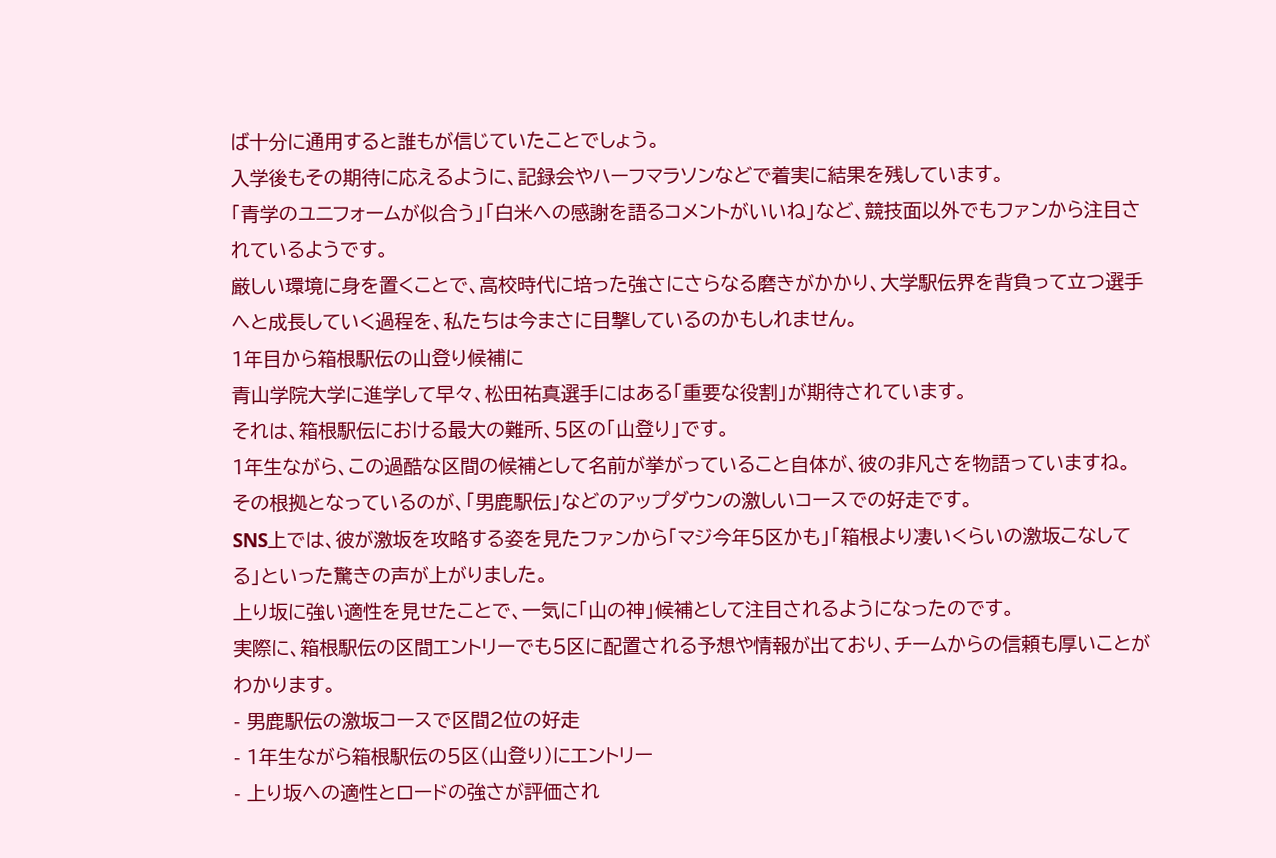ば十分に通用すると誰もが信じていたことでしょう。
入学後もその期待に応えるように、記録会やハーフマラソンなどで着実に結果を残しています。
「青学のユニフォームが似合う」「白米への感謝を語るコメントがいいね」など、競技面以外でもファンから注目されているようです。
厳しい環境に身を置くことで、高校時代に培った強さにさらなる磨きがかかり、大学駅伝界を背負って立つ選手へと成長していく過程を、私たちは今まさに目撃しているのかもしれません。
1年目から箱根駅伝の山登り候補に
青山学院大学に進学して早々、松田祐真選手にはある「重要な役割」が期待されています。
それは、箱根駅伝における最大の難所、5区の「山登り」です。
1年生ながら、この過酷な区間の候補として名前が挙がっていること自体が、彼の非凡さを物語っていますね。
その根拠となっているのが、「男鹿駅伝」などのアップダウンの激しいコースでの好走です。
SNS上では、彼が激坂を攻略する姿を見たファンから「マジ今年5区かも」「箱根より凄いくらいの激坂こなしてる」といった驚きの声が上がりました。
上り坂に強い適性を見せたことで、一気に「山の神」候補として注目されるようになったのです。
実際に、箱根駅伝の区間エントリーでも5区に配置される予想や情報が出ており、チームからの信頼も厚いことがわかります。
- 男鹿駅伝の激坂コースで区間2位の好走
- 1年生ながら箱根駅伝の5区(山登り)にエントリー
- 上り坂への適性とロードの強さが評価され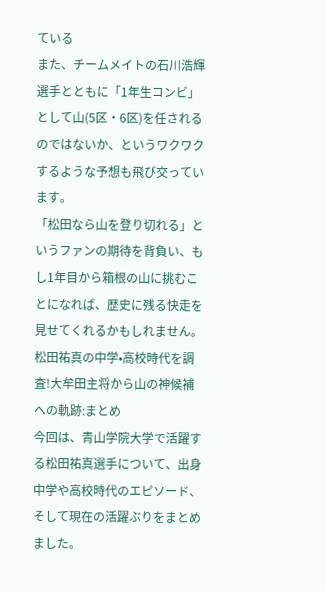ている
また、チームメイトの石川浩輝選手とともに「1年生コンビ」として山(5区・6区)を任されるのではないか、というワクワクするような予想も飛び交っています。
「松田なら山を登り切れる」というファンの期待を背負い、もし1年目から箱根の山に挑むことになれば、歴史に残る快走を見せてくれるかもしれません。
松田祐真の中学•高校時代を調査!大牟田主将から山の神候補への軌跡:まとめ
今回は、青山学院大学で活躍する松田祐真選手について、出身中学や高校時代のエピソード、そして現在の活躍ぶりをまとめました。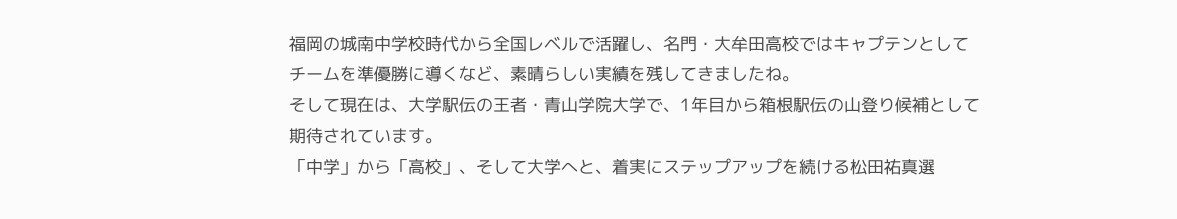福岡の城南中学校時代から全国レベルで活躍し、名門・大牟田高校ではキャプテンとしてチームを準優勝に導くなど、素晴らしい実績を残してきましたね。
そして現在は、大学駅伝の王者・青山学院大学で、1年目から箱根駅伝の山登り候補として期待されています。
「中学」から「高校」、そして大学へと、着実にステップアップを続ける松田祐真選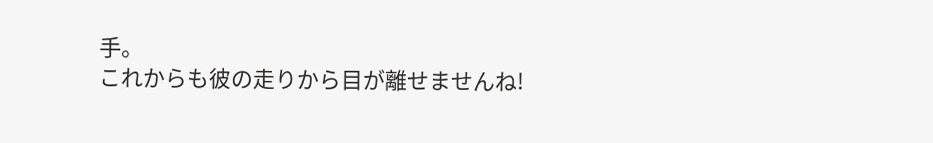手。
これからも彼の走りから目が離せませんね!